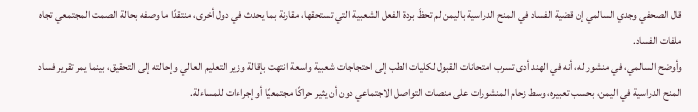قال الصحفي وجدي السالمي إن قضية الفساد في المنح الدراسية باليمن لم تحظَ بردة الفعل الشعبية التي تستحقها، مقارنة بما يحدث في دول أخرى، منتقدًا ما وصفه بحالة الصمت المجتمعي تجاه ملفات الفساد.
وأوضح السالمي، في منشور له، أنه في الهند أدى تسرب امتحانات القبول لكليات الطب إلى احتجاجات شعبية واسعة انتهت بإقالة وزير التعليم العالي وإحالته إلى التحقيق، بينما يمر تقرير فساد المنح الدراسية في اليمن، بحسب تعبيره، وسط زحام المنشورات على منصات التواصل الاجتماعي دون أن يثير حراكًا مجتمعيًا أو إجراءات للمساءلة.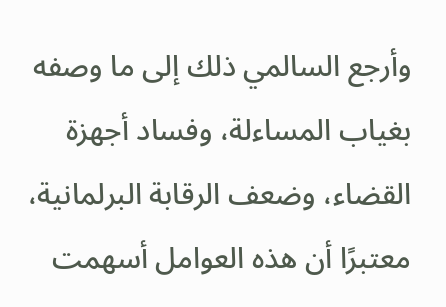وأرجع السالمي ذلك إلى ما وصفه بغياب المساءلة، وفساد أجهزة القضاء، وضعف الرقابة البرلمانية، معتبرًا أن هذه العوامل أسهمت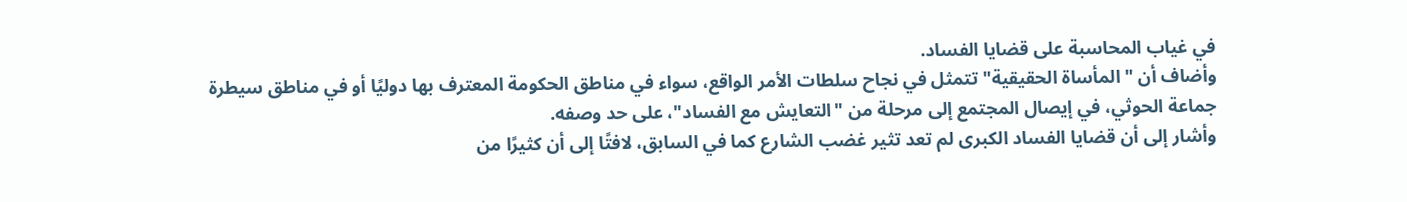في غياب المحاسبة على قضايا الفساد.
وأضاف أن "المأساة الحقيقية" تتمثل في نجاح سلطات الأمر الواقع، سواء في مناطق الحكومة المعترف بها دوليًا أو في مناطق سيطرة جماعة الحوثي، في إيصال المجتمع إلى مرحلة من "التعايش مع الفساد"، على حد وصفه.
وأشار إلى أن قضايا الفساد الكبرى لم تعد تثير غضب الشارع كما في السابق، لافتًا إلى أن كثيرًا من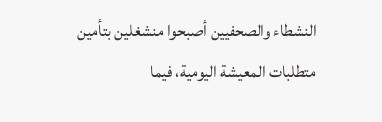النشطاء والصحفيين أصبحوا منشغلين بتأمين متطلبات المعيشة اليومية، فيما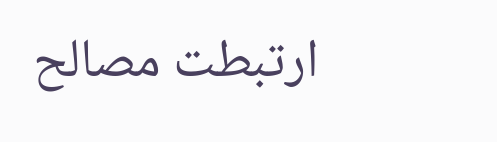ارتبطت مصالح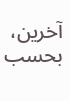آخرين، بحسب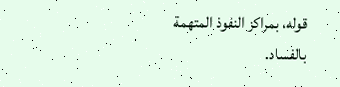قوله، بمراكز النفوذ المتهمة بالفساد.